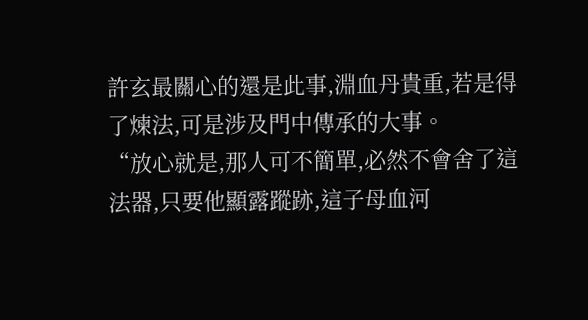許玄最關心的還是此事,淵血丹貴重,若是得了煉法,可是涉及門中傳承的大事。
“放心就是,那人可不簡單,必然不會舍了這法器,只要他顯露蹤跡,這子母血河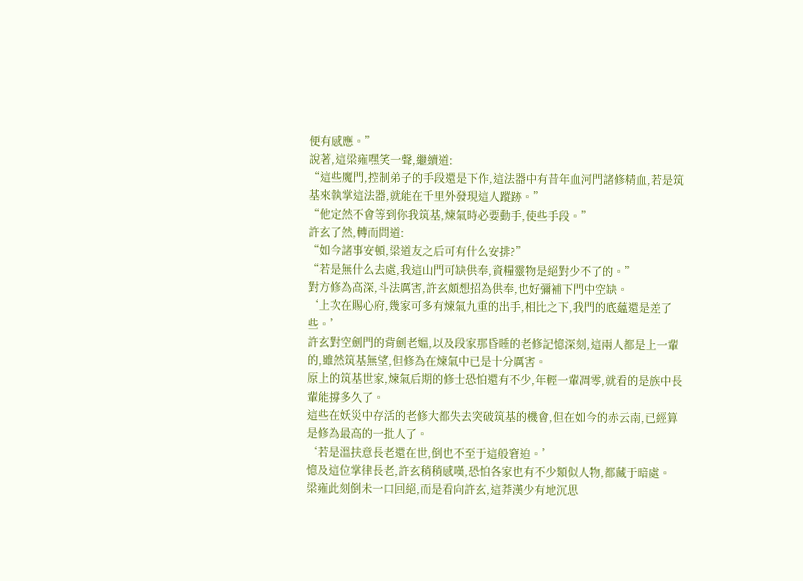便有感應。”
說著,這梁雍嘿笑一聲,繼續道:
“這些魔門,控制弟子的手段還是下作,這法器中有昔年血河門諸修精血,若是筑基來執掌這法器,就能在千里外發現這人蹤跡。”
“他定然不會等到你我筑基,煉氣時必要動手,使些手段。”
許玄了然,轉而問道:
“如今諸事安頓,梁道友之后可有什么安排?”
“若是無什么去處,我這山門可缺供奉,資糧靈物是絕對少不了的。”
對方修為高深,斗法厲害,許玄頗想招為供奉,也好彌補下門中空缺。
‘上次在賜心府,幾家可多有煉氣九重的出手,相比之下,我門的底蘊還是差了些。’
許玄對空劍門的背劍老媼,以及段家那昏睡的老修記憶深刻,這兩人都是上一輩的,雖然筑基無望,但修為在煉氣中已是十分厲害。
原上的筑基世家,煉氣后期的修士恐怕還有不少,年輕一輩凋零,就看的是族中長輩能撐多久了。
這些在妖災中存活的老修大都失去突破筑基的機會,但在如今的赤云南,已經算是修為最高的一批人了。
‘若是溫扶意長老還在世,倒也不至于這般窘迫。’
憶及這位掌律長老,許玄稍稍感嘆,恐怕各家也有不少類似人物,都藏于暗處。
梁雍此刻倒未一口回絕,而是看向許玄,這莽漢少有地沉思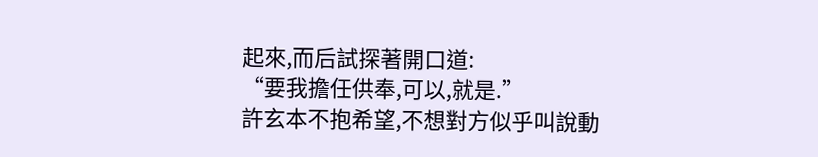起來,而后試探著開口道:
“要我擔任供奉,可以,就是.”
許玄本不抱希望,不想對方似乎叫說動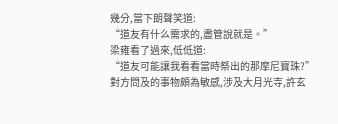幾分,當下朗聲笑道:
“道友有什么需求的,盡管說就是。”
梁雍看了過來,低低道:
“道友可能讓我看看當時祭出的那摩尼寶珠?”
對方問及的事物頗為敏感,涉及大月光寺,許玄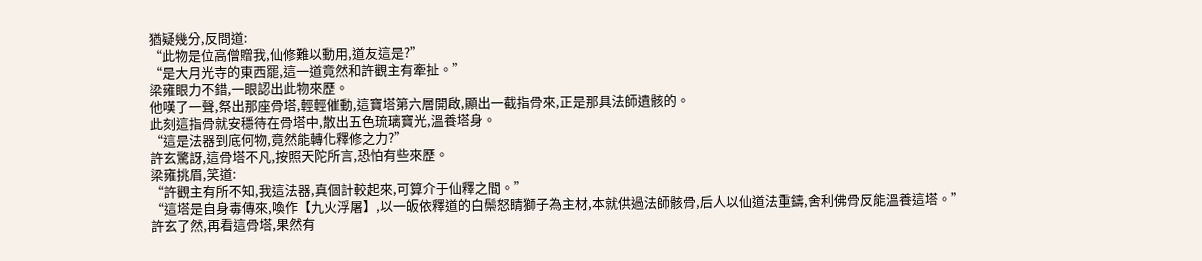猶疑幾分,反問道:
“此物是位高僧贈我,仙修難以動用,道友這是?”
“是大月光寺的東西罷,這一道竟然和許觀主有牽扯。”
梁雍眼力不錯,一眼認出此物來歷。
他嘆了一聲,祭出那座骨塔,輕輕催動,這寶塔第六層開啟,顯出一截指骨來,正是那具法師遺骸的。
此刻這指骨就安穩待在骨塔中,散出五色琉璃寶光,溫養塔身。
“這是法器到底何物,竟然能轉化釋修之力?”
許玄驚訝,這骨塔不凡,按照天陀所言,恐怕有些來歷。
梁雍挑眉,笑道:
“許觀主有所不知,我這法器,真個計較起來,可算介于仙釋之間。”
“這塔是自身毒傳來,喚作【九火浮屠】,以一皈依釋道的白鬃怒睛獅子為主材,本就供過法師骸骨,后人以仙道法重鑄,舍利佛骨反能溫養這塔。”
許玄了然,再看這骨塔,果然有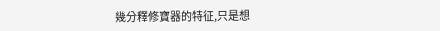幾分釋修寶器的特征,只是想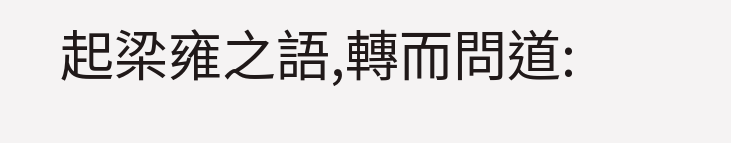起梁雍之語,轉而問道: